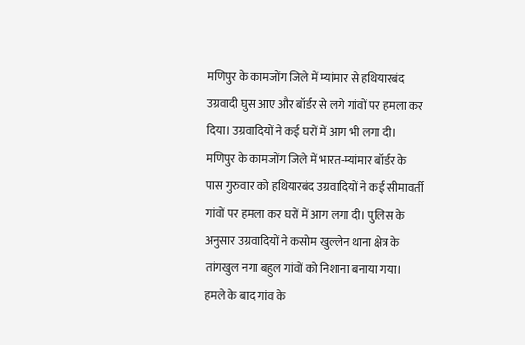मणिपुर के कामजोंग जिले में म्यांमार से हथियारबंद उग्रवादी घुस आए और बॉर्डर से लगे गांवों पर हमला कर दिया। उग्रवादियों ने कई घरों में आग भी लगा दी।
मणिपुर के कामजोंग जिले में भारत-म्यांमार बॉर्डर के पास गुरुवार को हथियारबंद उग्रवादियों ने कई सीमावर्ती गांवों पर हमला कर घरों में आग लगा दी। पुलिस के अनुसार उग्रवादियों ने कसोम खुल्लेन थाना क्षेत्र के तांगखुल नगा बहुल गांवों को निशाना बनाया गया। हमले के बाद गांव के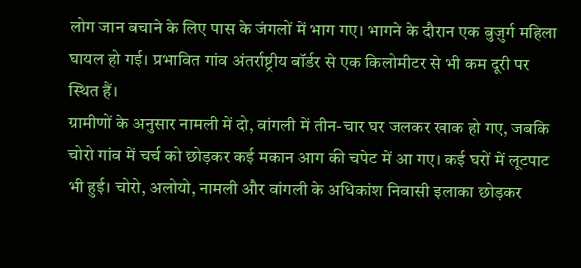लोग जान बचाने के लिए पास के जंगलों में भाग गए। भागने के दौरान एक बुज़ुर्ग महिला घायल हो गई। प्रभावित गांव अंतर्राष्ट्रीय बॉर्डर से एक किलोमीटर से भी कम दूरी पर स्थित हैं।
ग्रामीणों के अनुसार नामली में दो, वांगली में तीन-चार घर जलकर खाक हो गए, जबकि चोरो गांव में चर्च को छोड़कर कई मकान आग की चपेट में आ गए। कई घरों में लूटपाट भी हुई। चोरो, अलोयो, नामली और वांगली के अधिकांश निवासी इलाका छोड़कर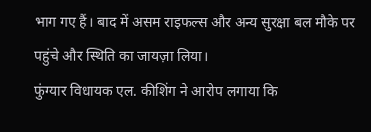भाग गए हैं। बाद में असम राइफल्स और अन्य सुरक्षा बल मौके पर पहुंचे और स्थिति का जायज़ा लिया।
फुंग्यार विधायक एल. कीशिंग ने आरोप लगाया कि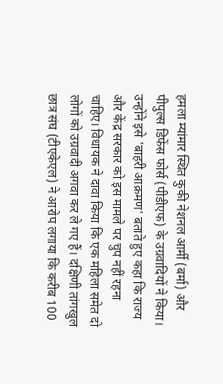हमला म्यांमार स्थित कुकी नेशनल आर्मी (बर्मा) और पीपुल्स डिफेंस फोर्स (पीडीएफ) के उग्रवादियों ने किया। उन्होंने इसे 'बाहरी आक्रमण' बताते हुए कहा कि राज्य और केंद्र सरकार को इस मामले पर चुप नहीं रहना चाहिए। विधायक ने दावा किया कि एक महिला समेत दो लोगों को उग्रवादी अगवा कर ले गए हैं। दक्षिणी तांगखुल छात्र संघ (टीएकेएल) ने आरोप लगाया कि करीब 100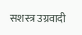सशस्त्र उग्रवादी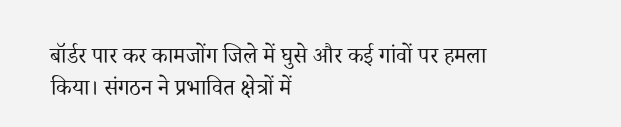बॉर्डर पार कर कामजोंग जिले में घुसे और कई गांवों पर हमला किया। संगठन ने प्रभावित क्षेत्रों में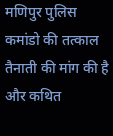मणिपुर पुलिस कमांडो की तत्काल तैनाती की मांग की है और कथित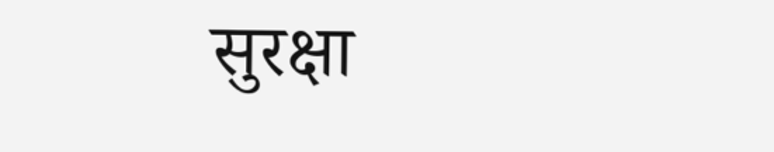सुरक्षा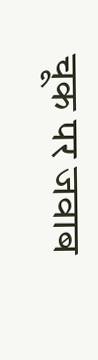चूक पर जवाब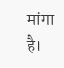मांगा है।